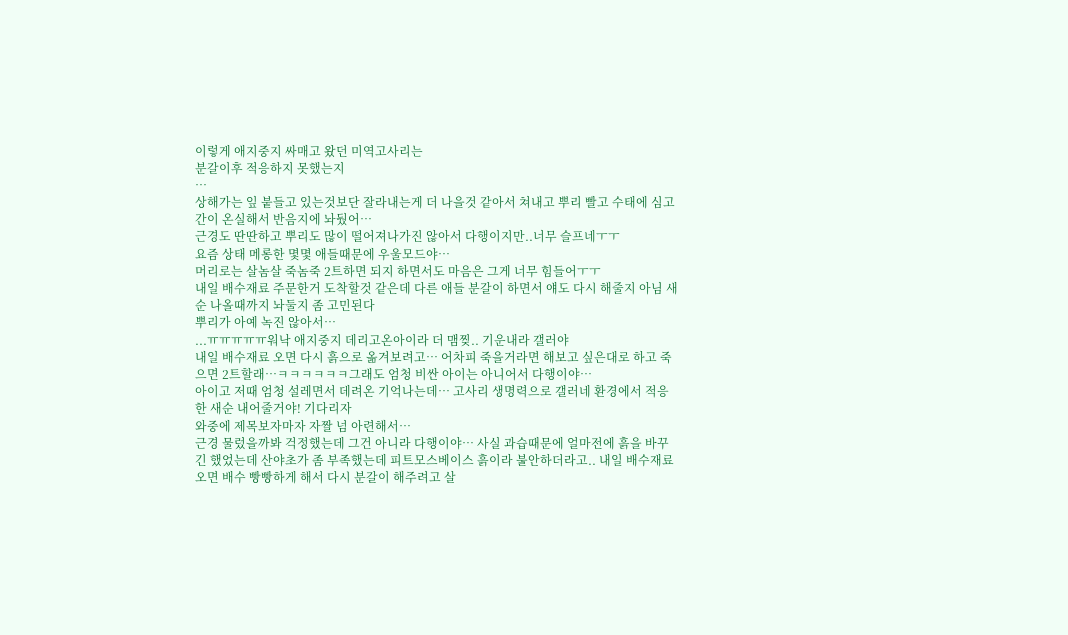이렇게 애지중지 싸매고 왔던 미역고사리는
분갈이후 적응하지 못했는지
…
상해가는 잎 붙들고 있는것보단 잘라내는게 더 나을것 같아서 쳐내고 뿌리 빨고 수태에 심고 간이 온실해서 반음지에 놔뒀어…
근경도 딴딴하고 뿌리도 많이 떨어져나가진 않아서 다행이지만..너무 슬프네ㅜㅜ
요즘 상태 메롱한 몇몇 애들때문에 우울모드야…
머리로는 살놈살 죽놈죽 2트하면 되지 하면서도 마음은 그게 너무 힘들어ㅜㅜ
내일 배수재료 주문한거 도착할것 같은데 다른 애들 분갈이 하면서 얘도 다시 해줄지 아님 새순 나올때까지 놔둘지 좀 고민된다
뿌리가 아예 녹진 않아서…
...ㅠㅠㅠㅠㅠ워낙 애지중지 데리고온아이라 더 맴찢.. 기운내라 갤러야
내일 배수재료 오면 다시 흙으로 옮겨보려고… 어차피 죽을거라면 해보고 싶은대로 하고 죽으면 2트할래…ㅋㅋㅋㅋㅋㅋ그래도 엄청 비싼 아이는 아니어서 다행이야…
아이고 저때 엄청 설레면서 데려온 기억나는데… 고사리 생명력으로 갤러네 환경에서 적응한 새순 내어줄거야! 기다리자
와중에 제목보자마자 자짤 넘 아련해서…
근경 물렀을까봐 걱정했는데 그건 아니라 다행이야… 사실 과습때문에 얼마전에 흙을 바꾸긴 했었는데 산야초가 좀 부족했는데 피트모스베이스 흙이라 불안하더라고.. 내일 배수재료오면 배수 빵빵하게 해서 다시 분갈이 해주려고 살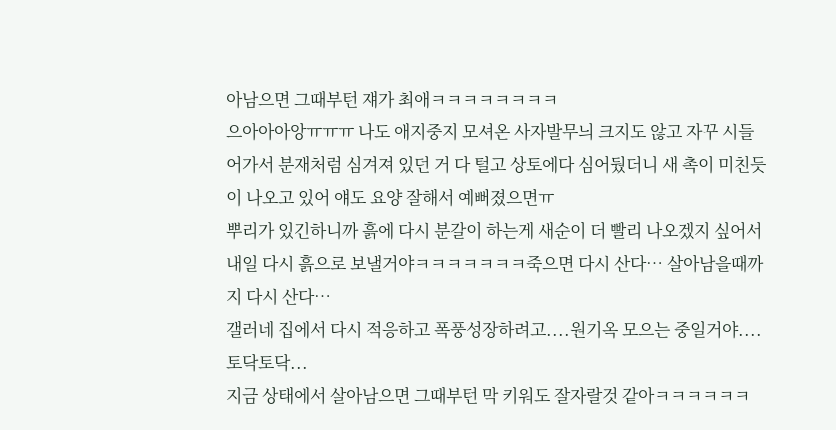아남으면 그때부턴 쟤가 최애ㅋㅋㅋㅋㅋㅋㅋㅋ
으아아아앙ㅠㅠㅠ 나도 애지중지 모셔온 사자발무늬 크지도 않고 자꾸 시들어가서 분재처럼 심겨져 있던 거 다 털고 상토에다 심어뒀더니 새 촉이 미친듯이 나오고 있어 얘도 요양 잘해서 예뻐졌으면ㅠ
뿌리가 있긴하니까 흙에 다시 분갈이 하는게 새순이 더 빨리 나오겠지 싶어서 내일 다시 흙으로 보낼거야ㅋㅋㅋㅋㅋㅋㅋ죽으면 다시 산다… 살아남을때까지 다시 산다…
갤러네 집에서 다시 적응하고 폭풍성장하려고....원기옥 모으는 중일거야....토닥토닥...
지금 상태에서 살아남으면 그때부턴 막 키워도 잘자랄것 같아ㅋㅋㅋㅋㅋㅋ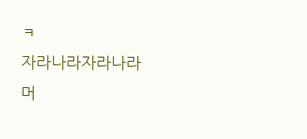ㅋ
자라나라자라나라
머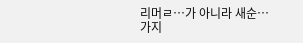리머ㄹ…가 아니라 새순…
가지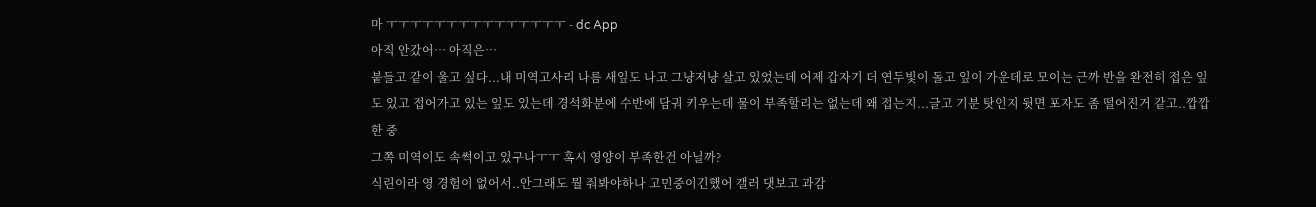마 ㅜㅜㅜㅜㅜㅜㅜㅜㅜㅜㅜㅜㅜㅜㅜ - dc App
아직 안갔어… 아직은…
붙들고 같이 울고 싶다...내 미역고사리 나름 새잎도 나고 그냥저냥 살고 있었는데 어제 갑자기 더 연두빛이 돌고 잎이 가운데로 모이는 근까 반을 완전히 접은 잎도 있고 접어가고 있는 잎도 있는데 경석화분에 수반에 담궈 키우는데 물이 부족할리는 없는데 왜 접는지...글고 기분 탓인지 뒷면 포자도 좀 떨어진거 같고..깝깝한 중
그쪽 미역이도 속썩이고 있구나ㅜㅜ 혹시 영양이 부족한건 아닐까?
식린이라 영 경험이 없어서..안그래도 뭘 줘봐야하나 고민중이긴했어 갤러 댓보고 과감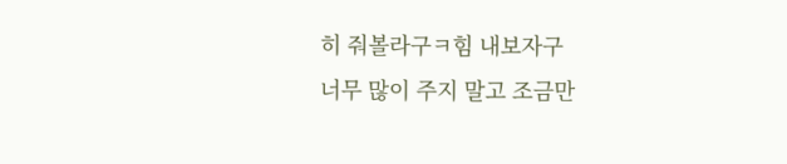히 줘볼라구ㅋ힘 내보자구
너무 많이 주지 말고 조금만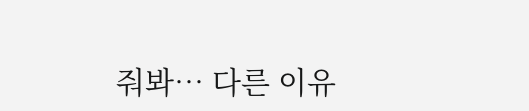줘봐… 다른 이유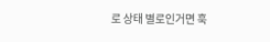로 상태 별로인거면 훅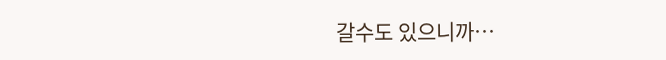갈수도 있으니까…